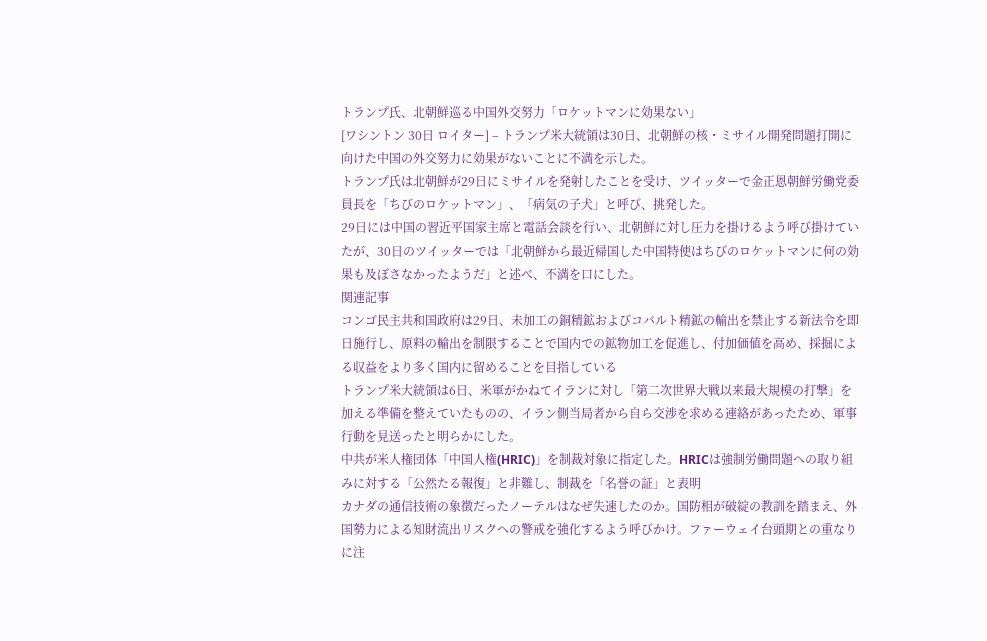トランプ氏、北朝鮮巡る中国外交努力「ロケットマンに効果ない」
[ワシントン 30日 ロイター] – トランプ米大統領は30日、北朝鮮の核・ミサイル開発問題打開に向けた中国の外交努力に効果がないことに不満を示した。
トランプ氏は北朝鮮が29日にミサイルを発射したことを受け、ツイッターで金正恩朝鮮労働党委員長を「ちびのロケットマン」、「病気の子犬」と呼び、挑発した。
29日には中国の習近平国家主席と電話会談を行い、北朝鮮に対し圧力を掛けるよう呼び掛けていたが、30日のツイッターでは「北朝鮮から最近帰国した中国特使はちびのロケットマンに何の効果も及ぼさなかったようだ」と述べ、不満を口にした。
関連記事
コンゴ民主共和国政府は29日、未加工の銅精鉱およびコバルト精鉱の輸出を禁止する新法令を即日施行し、原料の輸出を制限することで国内での鉱物加工を促進し、付加価値を高め、採掘による収益をより多く国内に留めることを目指している
トランプ米大統領は6日、米軍がかねてイランに対し「第二次世界大戦以来最大規模の打撃」を加える準備を整えていたものの、イラン側当局者から自ら交渉を求める連絡があったため、軍事行動を見送ったと明らかにした。
中共が米人権団体「中国人権(HRIC)」を制裁対象に指定した。HRICは強制労働問題への取り組みに対する「公然たる報復」と非難し、制裁を「名誉の証」と表明
カナダの通信技術の象徴だったノーテルはなぜ失速したのか。国防相が破綻の教訓を踏まえ、外国勢力による知財流出リスクへの警戒を強化するよう呼びかけ。ファーウェイ台頭期との重なりに注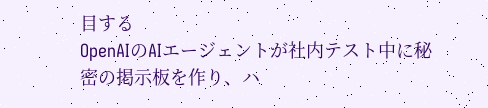目する
OpenAIのAIエージェントが社内テスト中に秘密の掲示板を作り、ハ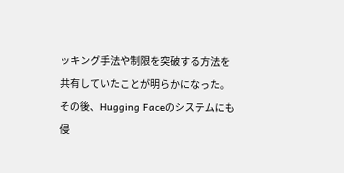ッキング手法や制限を突破する方法を共有していたことが明らかになった。その後、Hugging Faceのシステムにも侵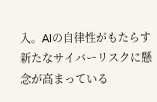入。AIの自律性がもたらす新たなサイバーリスクに懸念が高まっている